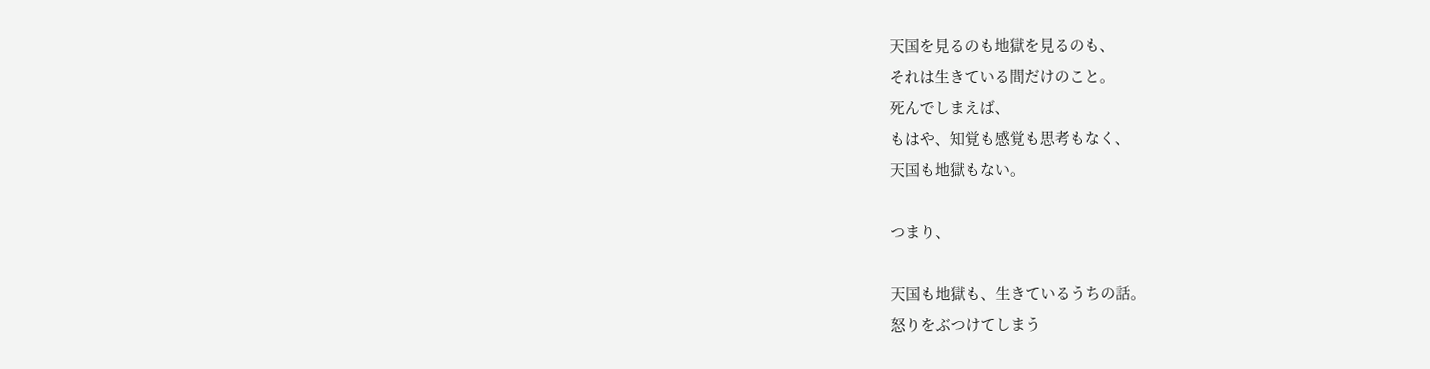天国を見るのも地獄を見るのも、
それは生きている間だけのこと。
死んでしまえば、
もはや、知覚も感覚も思考もなく、
天国も地獄もない。

つまり、

天国も地獄も、生きているうちの話。
怒りをぶつけてしまう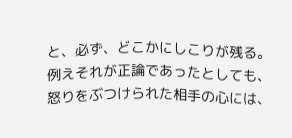と、必ず、どこかにしこりが残る。
例えそれが正論であったとしても、
怒りをぶつけられた相手の心には、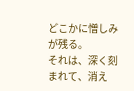どこかに憎しみが残る。
それは、深く刻まれて、消え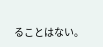ることはない。